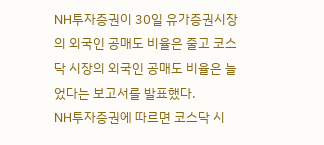NH투자증권이 30일 유가증권시장의 외국인 공매도 비율은 줄고 코스닥 시장의 외국인 공매도 비율은 늘었다는 보고서를 발표했다.
NH투자증권에 따르면 코스닥 시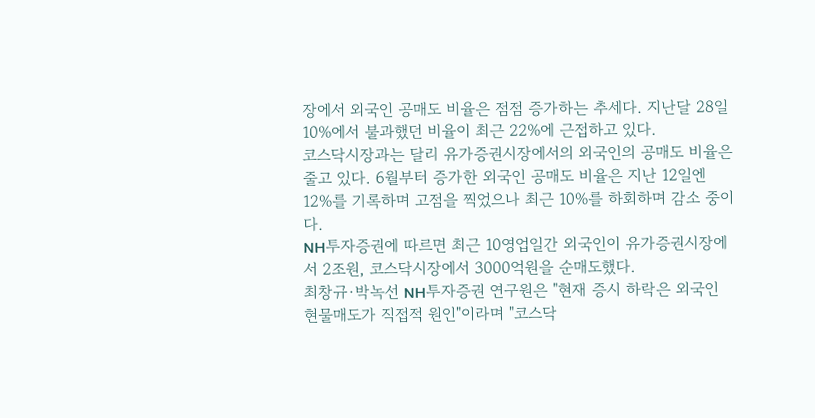장에서 외국인 공매도 비율은 점점 증가하는 추세다. 지난달 28일 10%에서 불과했던 비율이 최근 22%에 근접하고 있다.
코스닥시장과는 달리 유가증권시장에서의 외국인의 공매도 비율은 줄고 있다. 6월부터 증가한 외국인 공매도 비율은 지난 12일엔 12%를 기록하며 고점을 찍었으나 최근 10%를 하회하며 감소 중이다.
NH투자증권에 따르면 최근 10영업일간 외국인이 유가증권시장에서 2조원, 코스닥시장에서 3000억원을 순매도했다.
최창규·박녹선 NH투자증권 연구원은 "현재 증시 하락은 외국인 현물매도가 직접적 원인"이라며 "코스닥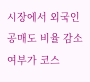시장에서 외국인 공매도 비율 감소 여부가 코스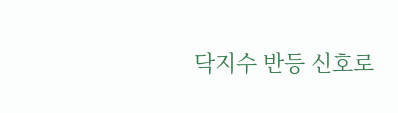닥지수 반등 신호로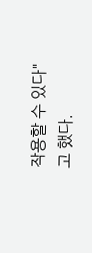작용할 수 있다"고 했다.